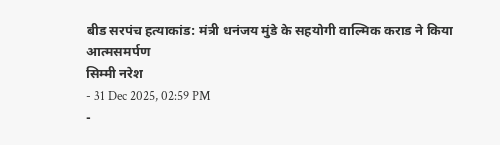बीड सरपंच हत्याकांड: मंत्री धनंजय मुंडे के सहयोगी वाल्मिक कराड ने किया आत्मसमर्पण
सिम्मी नरेश
- 31 Dec 2025, 02:59 PM
-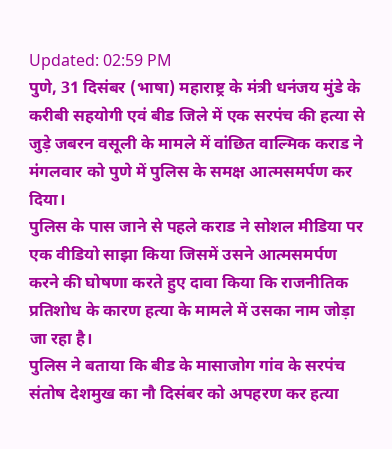Updated: 02:59 PM
पुणे, 31 दिसंबर (भाषा) महाराष्ट्र के मंत्री धनंजय मुंडे के करीबी सहयोगी एवं बीड जिले में एक सरपंच की हत्या से जुड़े जबरन वसूली के मामले में वांछित वाल्मिक कराड ने मंगलवार को पुणे में पुलिस के समक्ष आत्मसमर्पण कर दिया।
पुलिस के पास जाने से पहले कराड ने सोशल मीडिया पर एक वीडियो साझा किया जिसमें उसने आत्मसमर्पण करने की घोषणा करते हुए दावा किया कि राजनीतिक प्रतिशोध के कारण हत्या के मामले में उसका नाम जोड़ा जा रहा है।
पुलिस ने बताया कि बीड के मासाजोग गांव के सरपंच संतोष देशमुख का नौ दिसंबर को अपहरण कर हत्या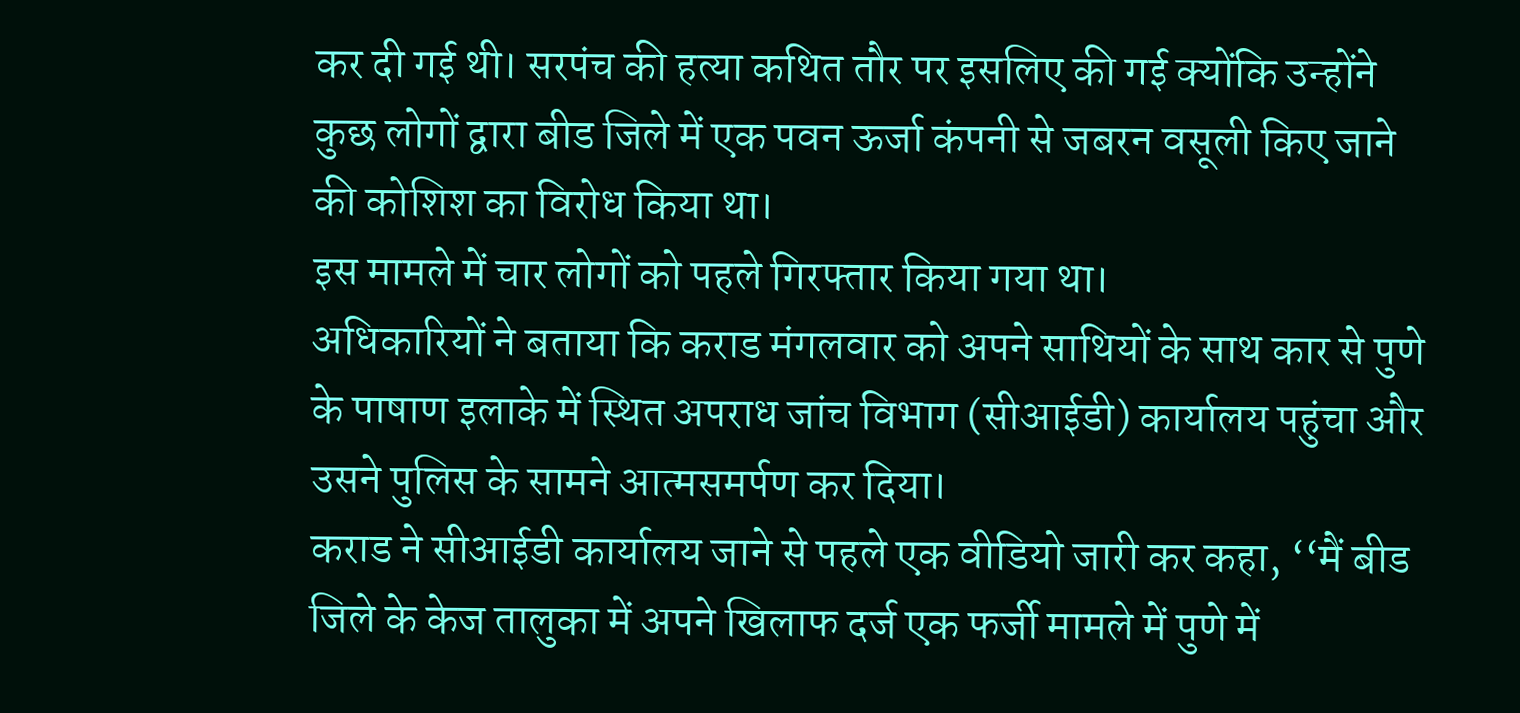कर दी गई थी। सरपंच की हत्या कथित तौर पर इसलिए की गई क्योंकि उन्होंने कुछ लोगों द्वारा बीड जिले में एक पवन ऊर्जा कंपनी से जबरन वसूली किए जाने की कोशिश का विरोध किया था।
इस मामले में चार लोगों को पहले गिरफ्तार किया गया था।
अधिकारियों ने बताया कि कराड मंगलवार को अपने साथियों के साथ कार से पुणे के पाषाण इलाके में स्थित अपराध जांच विभाग (सीआईडी) कार्यालय पहुंचा और उसने पुलिस के सामने आत्मसमर्पण कर दिया।
कराड ने सीआईडी कार्यालय जाने से पहले एक वीडियो जारी कर कहा, ‘‘मैं बीड जिले के केज तालुका में अपने खिलाफ दर्ज एक फर्जी मामले में पुणे में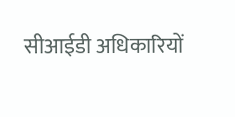सीआईडी अधिकारियों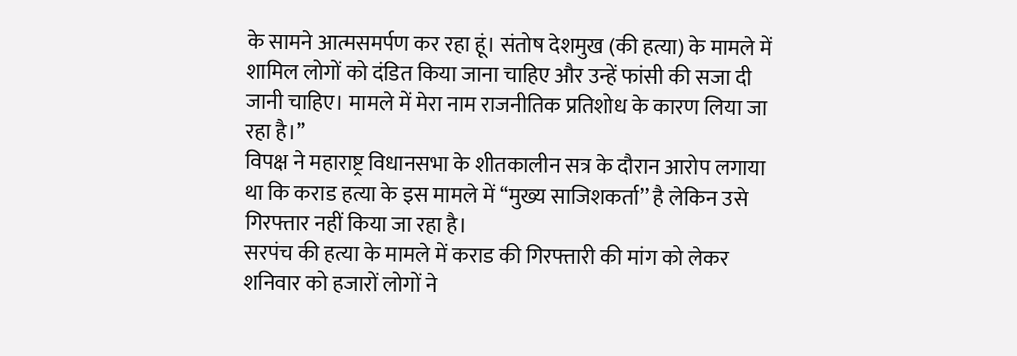के सामने आत्मसमर्पण कर रहा हूं। संतोष देशमुख (की हत्या) के मामले में शामिल लोगों को दंडित किया जाना चाहिए और उन्हें फांसी की सजा दी जानी चाहिए। मामले में मेरा नाम राजनीतिक प्रतिशोध के कारण लिया जा रहा है।’’
विपक्ष ने महाराष्ट्र विधानसभा के शीतकालीन सत्र के दौरान आरोप लगाया था कि कराड हत्या के इस मामले में ‘‘मुख्य साजिशकर्ता’’ है लेकिन उसे गिरफ्तार नहीं किया जा रहा है।
सरपंच की हत्या के मामले में कराड की गिरफ्तारी की मांग को लेकर शनिवार को हजारों लोगों ने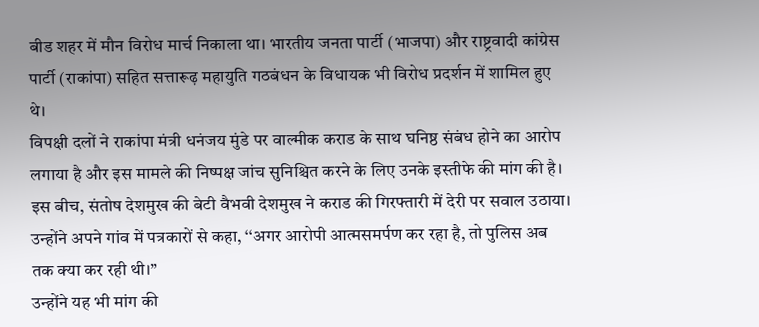बीड शहर में मौन विरोध मार्च निकाला था। भारतीय जनता पार्टी (भाजपा) और राष्ट्रवादी कांग्रेस पार्टी (राकांपा) सहित सत्तारूढ़ महायुति गठबंधन के विधायक भी विरोध प्रदर्शन में शामिल हुए थे।
विपक्षी दलों ने राकांपा मंत्री धनंजय मुंडे पर वाल्मीक कराड के साथ घनिष्ठ संबंध होने का आरोप लगाया है और इस मामले की निष्पक्ष जांच सुनिश्चित करने के लिए उनके इस्तीफे की मांग की है।
इस बीच, संतोष देशमुख की बेटी वैभवी देशमुख ने कराड की गिरफ्तारी में देरी पर सवाल उठाया।
उन्होंने अपने गांव में पत्रकारों से कहा, ‘‘अगर आरोपी आत्मसमर्पण कर रहा है, तो पुलिस अब तक क्या कर रही थी।’’
उन्होंने यह भी मांग की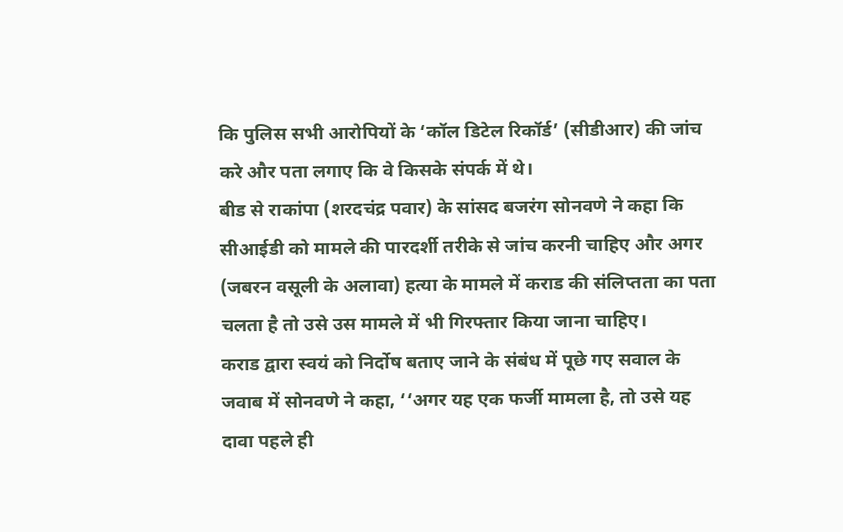कि पुलिस सभी आरोपियों के ‘कॉल डिटेल रिकॉर्ड’ (सीडीआर) की जांच करे और पता लगाए कि वे किसके संपर्क में थे।
बीड से राकांपा (शरदचंद्र पवार) के सांसद बजरंग सोनवणे ने कहा कि सीआईडी को मामले की पारदर्शी तरीके से जांच करनी चाहिए और अगर (जबरन वसूली के अलावा) हत्या के मामले में कराड की संलिप्तता का पता चलता है तो उसे उस मामले में भी गिरफ्तार किया जाना चाहिए।
कराड द्वारा स्वयं को निर्दोष बताए जाने के संबंध में पूछे गए सवाल के जवाब में सोनवणे ने कहा, ‘‘अगर यह एक फर्जी मामला है, तो उसे यह दावा पहले ही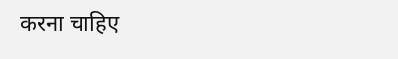करना चाहिए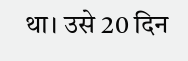था। उसे 20 दिन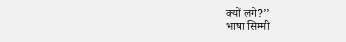क्यों लगे?’’
भाषा सिम्मी